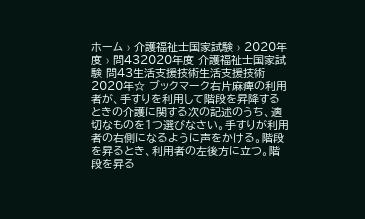ホーム › 介護福祉士国家試験 › 2020年度 › 問432020年度 介護福祉士国家試験 問43生活支援技術生活支援技術2020年☆ ブックマーク右片麻痺の利用者が、手すりを利用して階段を昇降するときの介護に関する次の記述のうち、適切なものを1つ選びなさい。手すりが利用者の右側になるように声をかける。階段を昇るとき、利用者の左後方に立つ。階段を昇る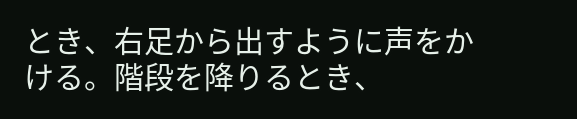とき、右足から出すように声をかける。階段を降りるとき、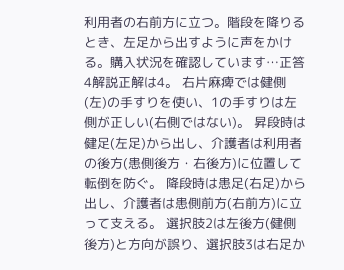利用者の右前方に立つ。階段を降りるとき、左足から出すように声をかける。購入状況を確認しています…正答4解説正解は4。 右片麻痺では健側(左)の手すりを使い、1の手すりは左側が正しい(右側ではない)。 昇段時は健足(左足)から出し、介護者は利用者の後方(患側後方・右後方)に位置して転倒を防ぐ。 降段時は患足(右足)から出し、介護者は患側前方(右前方)に立って支える。 選択肢2は左後方(健側後方)と方向が誤り、選択肢3は右足か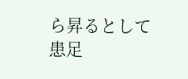ら昇るとして患足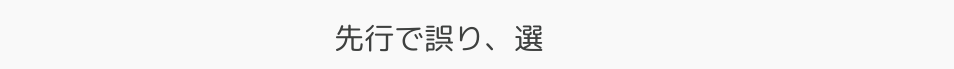先行で誤り、選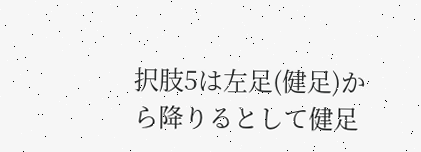択肢5は左足(健足)から降りるとして健足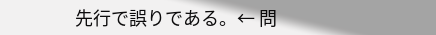先行で誤りである。← 問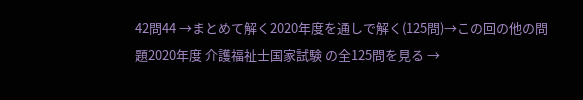42問44 →まとめて解く2020年度を通しで解く(125問)→この回の他の問題2020年度 介護福祉士国家試験 の全125問を見る →